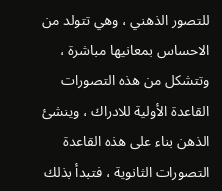للتصور الذهني ، وهي تتولد من الاحساس بمعانيها مباشرة ، وتتشكل من هذه التصورات القاعدة الأولية للادراك ، وينشئ الذهن بناء على هذه القاعدة التصورات الثانوية ، فتبدأ بذلك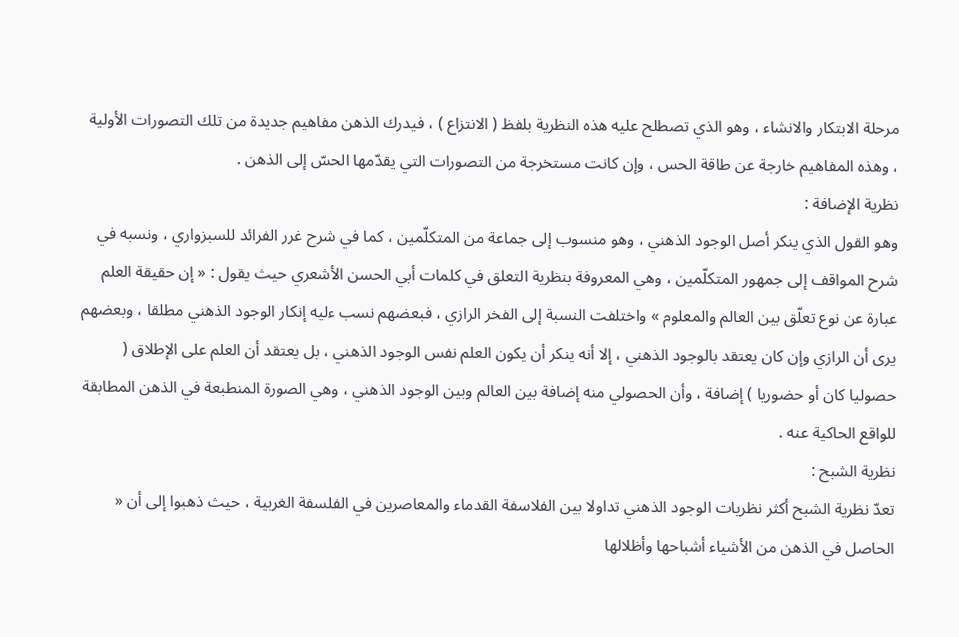مرحلة الابتكار والانشاء ، وهو الذي تصطلح عليه هذه النظرية بلفظ ( الانتزاع ) ، فيدرك الذهن مفاهيم جديدة من تلك التصورات الأولية ، وهذه المفاهيم خارجة عن طاقة الحس ، وإن كانت مستخرجة من التصورات التي يقدّمها الحسّ إلى الذهن .
نظرية الإضافة :
وهو القول الذي ينكر أصل الوجود الذهني ، وهو منسوب إلى جماعة من المتكلّمين ، كما في شرح غرر الفرائد للسبزواري ، ونسبه في شرح المواقف إلى جمهور المتكلّمين ، وهي المعروفة بنظرية التعلق في كلمات أبي الحسن الأشعري حيث يقول : « إن حقيقة العلم عبارة عن نوع تعلّق بين العالم والمعلوم » واختلفت النسبة إلى الفخر الرازي ، فبعضهم نسب ءليه إنكار الوجود الذهني مطلقا ، وبعضهم يرى أن الرازي وإن كان يعتقد بالوجود الذهني ، إلا أنه ينكر أن يكون العلم نفس الوجود الذهني ، بل يعتقد أن العلم على الإطلاق ( حصوليا كان أو حضوريا ) إضافة ، وأن الحصولي منه إضافة بين العالم وبين الوجود الذهني ، وهي الصورة المنطبعة في الذهن المطابقة للواقع الحاكية عنه .
نظرية الشبح :
تعدّ نظرية الشبح أكثر نظريات الوجود الذهني تداولا بين الفلاسفة القدماء والمعاصرين في الفلسفة الغربية ، حيث ذهبوا إلى أن « الحاصل في الذهن من الأشياء أشباحها وأظلالها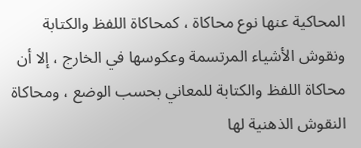المحاكية عنها نوع محاكاة ، كمحاكاة اللفظ والكتابة ونقوش الأشياء المرتسمة وعكوسها في الخارج ، إلا أن محاكاة اللفظ والكتابة للمعاني بحسب الوضع ، ومحاكاة النقوش الذهنية لها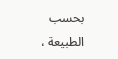بحسب الطبيعة ،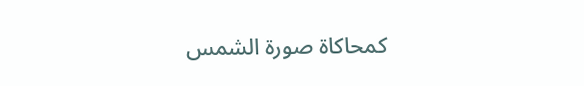كمحاكاة صورة الشمس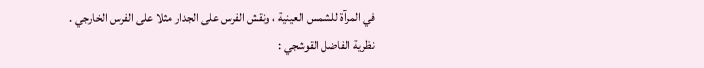في المرآة للشمس العينية ، ونقش الفرس على الجدار مثلا على الفرس الخارجي .
نظرية الفاضل القوشجي :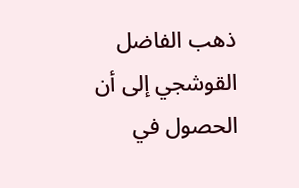ذهب الفاضل القوشجي إلى أن الحصول في